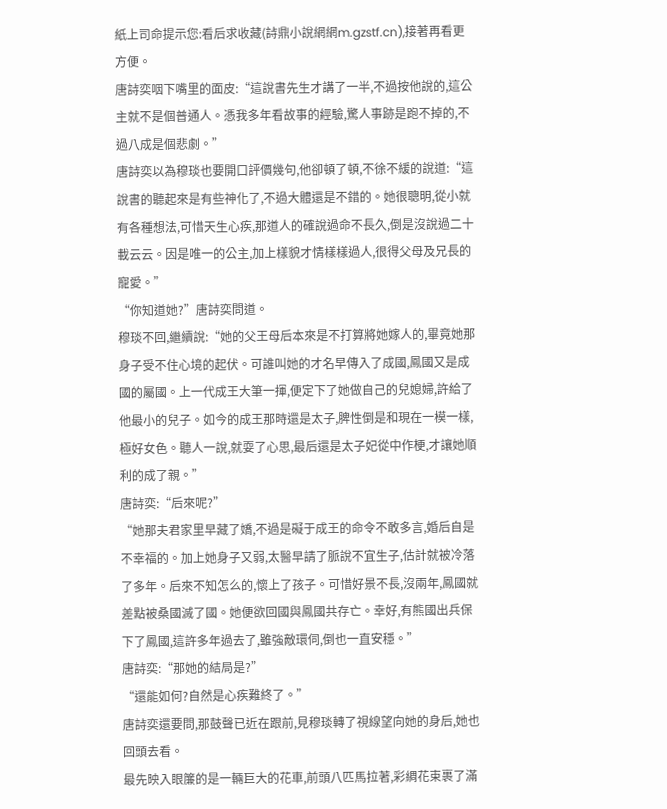紙上司命提示您:看后求收藏(詩鼎小說網網m.gzstf.cn),接著再看更方便。
唐詩奕咽下嘴里的面皮:“這說書先生才講了一半,不過按他說的,這公主就不是個普通人。憑我多年看故事的經驗,驚人事跡是跑不掉的,不過八成是個悲劇。”
唐詩奕以為穆琰也要開口評價幾句,他卻頓了頓,不徐不緩的說道:“這說書的聽起來是有些神化了,不過大體還是不錯的。她很聰明,從小就有各種想法,可惜天生心疾,那道人的確說過命不長久,倒是沒說過二十載云云。因是唯一的公主,加上樣貌才情樣樣過人,很得父母及兄長的寵愛。”
“你知道她?”唐詩奕問道。
穆琰不回,繼續說:“她的父王母后本來是不打算將她嫁人的,畢竟她那身子受不住心境的起伏。可誰叫她的才名早傳入了成國,鳳國又是成國的屬國。上一代成王大筆一揮,便定下了她做自己的兒媳婦,許給了他最小的兒子。如今的成王那時還是太子,脾性倒是和現在一模一樣,極好女色。聽人一說,就耍了心思,最后還是太子妃從中作梗,才讓她順利的成了親。”
唐詩奕:“后來呢?”
“她那夫君家里早藏了嬌,不過是礙于成王的命令不敢多言,婚后自是不幸福的。加上她身子又弱,太醫早請了脈說不宜生子,估計就被冷落了多年。后來不知怎么的,懷上了孩子。可惜好景不長,沒兩年,鳳國就差點被桑國滅了國。她便欲回國與鳳國共存亡。幸好,有熊國出兵保下了鳳國,這許多年過去了,雖強敵環伺,倒也一直安穩。”
唐詩奕:“那她的結局是?”
“還能如何?自然是心疾難終了。”
唐詩奕還要問,那鼓聲已近在跟前,見穆琰轉了視線望向她的身后,她也回頭去看。
最先映入眼簾的是一輛巨大的花車,前頭八匹馬拉著,彩綢花束裹了滿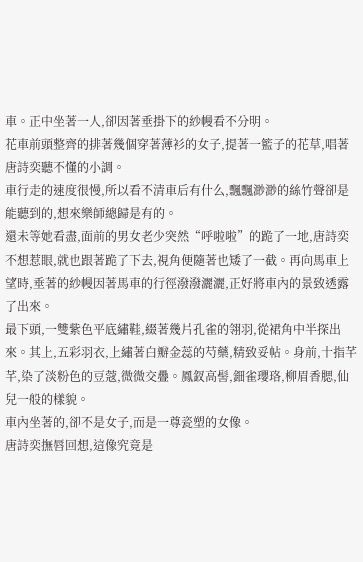車。正中坐著一人,卻因著垂掛下的紗幔看不分明。
花車前頭整齊的排著幾個穿著薄衫的女子,提著一籃子的花草,唱著唐詩奕聽不懂的小調。
車行走的速度很慢,所以看不清車后有什么,飄飄渺渺的絲竹聲卻是能聽到的,想來樂師總歸是有的。
還未等她看盡,面前的男女老少突然“呼啦啦”的跪了一地,唐詩奕不想惹眼,就也跟著跪了下去,視角便隨著也矮了一截。再向馬車上望時,垂著的紗幔因著馬車的行徑潑潑灑灑,正好將車內的景致透露了出來。
最下頭,一雙紫色平底繡鞋,綴著幾片孔雀的翎羽,從裙角中半探出來。其上,五彩羽衣,上繡著白瓣金蕊的芍藥,精致妥帖。身前,十指芊芊,染了淡粉色的豆蔻,微微交疊。鳳釵高髻,鈿雀瓔珞,柳眉香腮,仙兒一般的樣貌。
車內坐著的,卻不是女子,而是一尊瓷塑的女像。
唐詩奕撫唇回想,這像究竟是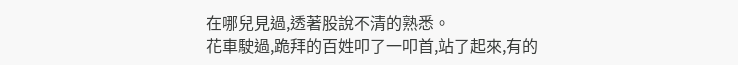在哪兒見過,透著股說不清的熟悉。
花車駛過,跪拜的百姓叩了一叩首,站了起來,有的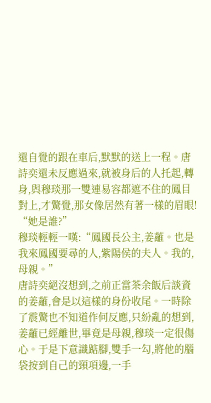還自覺的跟在車后,默默的送上一程。唐詩奕還未反應過來,就被身后的人托起,轉身,與穆琰那一雙連易容都遮不住的鳳目對上,才驚覺,那女像居然有著一樣的眉眼!
“她是誰?”
穆琰輕輕一嘆:“鳳國長公主,姜蘺。也是我來鳳國要尋的人,紫陽侯的夫人。我的,母親。”
唐詩奕絕沒想到,之前正當茶余飯后談資的姜蘺,會是以這樣的身份收尾。一時除了震驚也不知道作何反應,只紛亂的想到,姜蘺已經離世,畢竟是母親,穆琰一定很傷心。于是下意識踮腳,雙手一勾,將他的腦袋按到自己的頸項邊,一手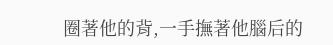圈著他的背,一手撫著他腦后的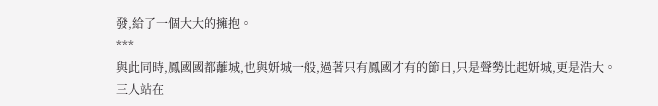發,給了一個大大的擁抱。
***
與此同時,鳳國國都蘺城,也與妍城一般,過著只有鳳國才有的節日,只是聲勢比起妍城,更是浩大。
三人站在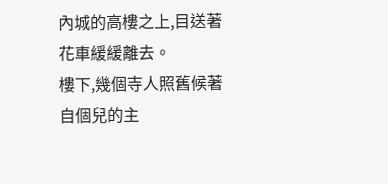內城的高樓之上,目送著花車緩緩離去。
樓下,幾個寺人照舊候著自個兒的主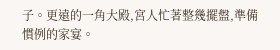子。更遠的一角大殿,宮人忙著整幾擺盤,準備慣例的家宴。